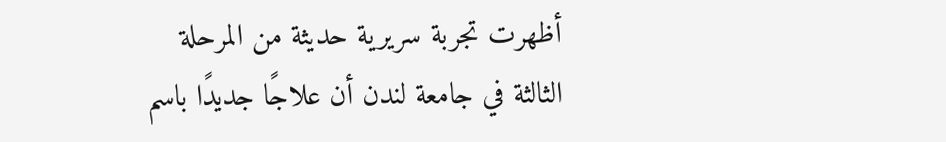أظهرت تجربة سريرية حديثة من المرحلة الثالثة في جامعة لندن أن علاجًا جديدًا باسم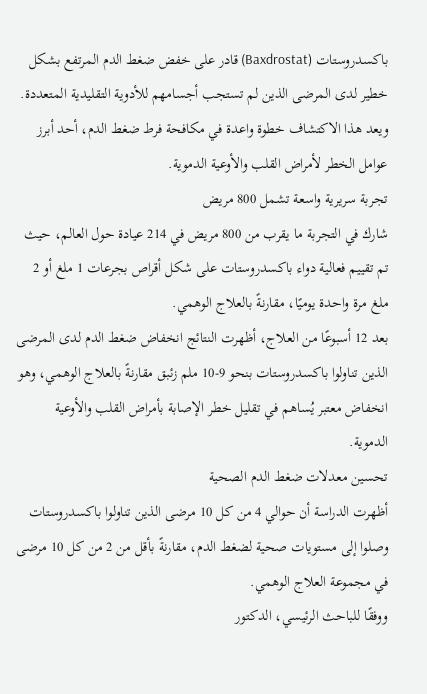باكسدروستات (Baxdrostat) قادر على خفض ضغط الدم المرتفع بشكل خطير لدى المرضى الذين لم تستجب أجسامهم للأدوية التقليدية المتعددة. ويعد هذا الاكتشاف خطوة واعدة في مكافحة فرط ضغط الدم، أحد أبرز عوامل الخطر لأمراض القلب والأوعية الدموية.
تجربة سريرية واسعة تشمل 800 مريض
شارك في التجربة ما يقرب من 800 مريض في 214 عيادة حول العالم، حيث تم تقييم فعالية دواء باكسدروستات على شكل أقراص بجرعات 1 ملغ أو 2 ملغ مرة واحدة يوميًا، مقارنةً بالعلاج الوهمي.
بعد 12 أسبوعًا من العلاج، أظهرت النتائج انخفاض ضغط الدم لدى المرضى الذين تناولوا باكسدروستات بنحو 9-10 ملم زئبق مقارنةً بالعلاج الوهمي، وهو انخفاض معتبر يُساهم في تقليل خطر الإصابة بأمراض القلب والأوعية الدموية.
تحسين معدلات ضغط الدم الصحية
أظهرت الدراسة أن حوالي 4 من كل 10 مرضى الذين تناولوا باكسدروستات وصلوا إلى مستويات صحية لضغط الدم، مقارنةً بأقل من 2 من كل 10 مرضى في مجموعة العلاج الوهمي.
ووفقًا للباحث الرئيسي، الدكتور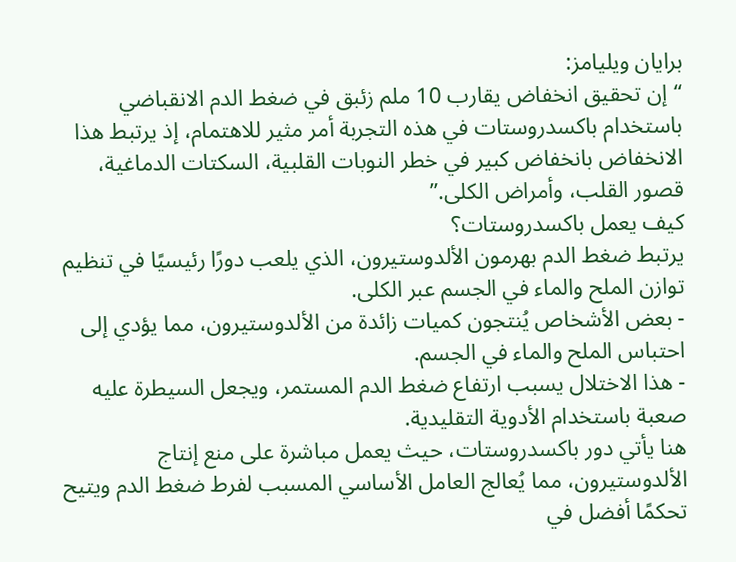برايان ويليامز:
“إن تحقيق انخفاض يقارب 10 ملم زئبق في ضغط الدم الانقباضي باستخدام باكسدروستات في هذه التجربة أمر مثير للاهتمام، إذ يرتبط هذا الانخفاض بانخفاض كبير في خطر النوبات القلبية، السكتات الدماغية، قصور القلب، وأمراض الكلى.”
كيف يعمل باكسدروستات؟
يرتبط ضغط الدم بهرمون الألدوستيرون، الذي يلعب دورًا رئيسيًا في تنظيم توازن الملح والماء في الجسم عبر الكلى.
- بعض الأشخاص يُنتجون كميات زائدة من الألدوستيرون، مما يؤدي إلى احتباس الملح والماء في الجسم.
- هذا الاختلال يسبب ارتفاع ضغط الدم المستمر، ويجعل السيطرة عليه صعبة باستخدام الأدوية التقليدية.
هنا يأتي دور باكسدروستات، حيث يعمل مباشرة على منع إنتاج الألدوستيرون، مما يُعالج العامل الأساسي المسبب لفرط ضغط الدم ويتيح تحكمًا أفضل في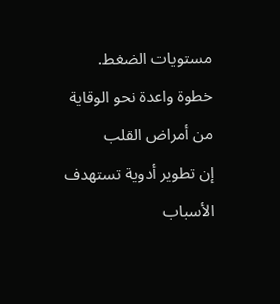مستويات الضغط.
خطوة واعدة نحو الوقاية من أمراض القلب
إن تطوير أدوية تستهدف الأسباب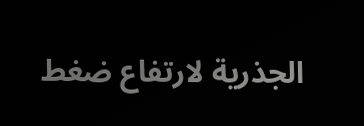الجذرية لارتفاع ضغط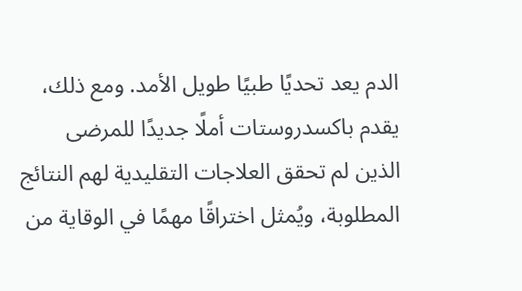الدم يعد تحديًا طبيًا طويل الأمد. ومع ذلك، يقدم باكسدروستات أملًا جديدًا للمرضى الذين لم تحقق العلاجات التقليدية لهم النتائج المطلوبة، ويُمثل اختراقًا مهمًا في الوقاية من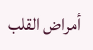أمراض القلب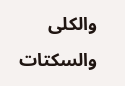والكلى والسكتات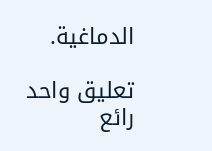الدماغية.

تعليق واحد
رائع